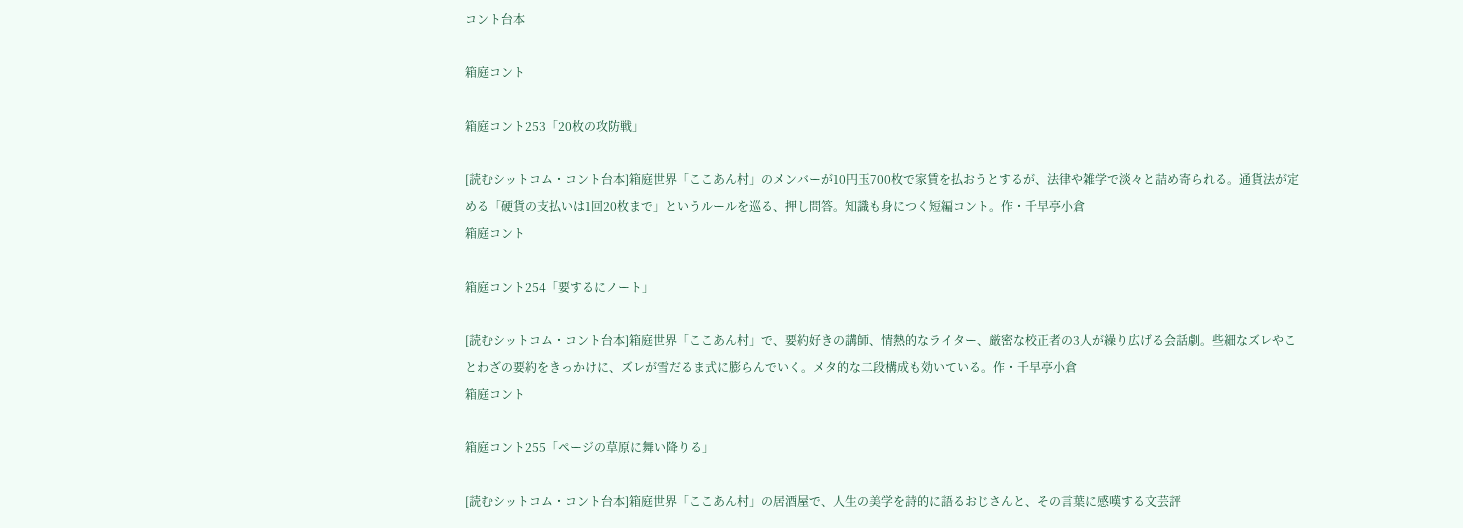コント台本

箱庭コント

箱庭コント253「20枚の攻防戦」

[読むシットコム・コント台本]箱庭世界「ここあん村」のメンバーが10円玉700枚で家賃を払おうとするが、法律や雑学で淡々と詰め寄られる。通貨法が定める「硬貨の支払いは1回20枚まで」というルールを巡る、押し問答。知識も身につく短編コント。作・千早亭小倉
箱庭コント

箱庭コント254「要するにノート」

[読むシットコム・コント台本]箱庭世界「ここあん村」で、要約好きの講師、情熱的なライター、厳密な校正者の3人が繰り広げる会話劇。些細なズレやことわざの要約をきっかけに、ズレが雪だるま式に膨らんでいく。メタ的な二段構成も効いている。作・千早亭小倉
箱庭コント

箱庭コント255「ページの草原に舞い降りる」

[読むシットコム・コント台本]箱庭世界「ここあん村」の居酒屋で、人生の美学を詩的に語るおじさんと、その言葉に感嘆する文芸評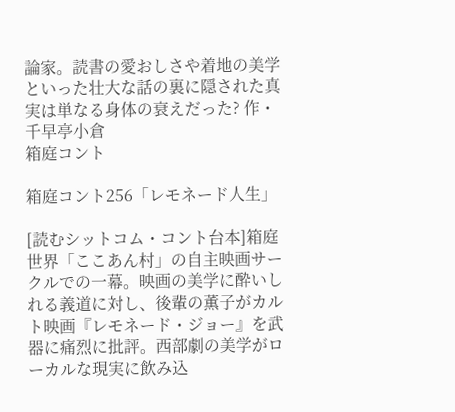論家。読書の愛おしさや着地の美学といった壮大な話の裏に隠された真実は単なる身体の衰えだった? 作・千早亭小倉
箱庭コント

箱庭コント256「レモネード人生」

[読むシットコム・コント台本]箱庭世界「ここあん村」の自主映画サークルでの一幕。映画の美学に酔いしれる義道に対し、後輩の薫子がカルト映画『レモネード・ジョー』を武器に痛烈に批評。西部劇の美学がローカルな現実に飲み込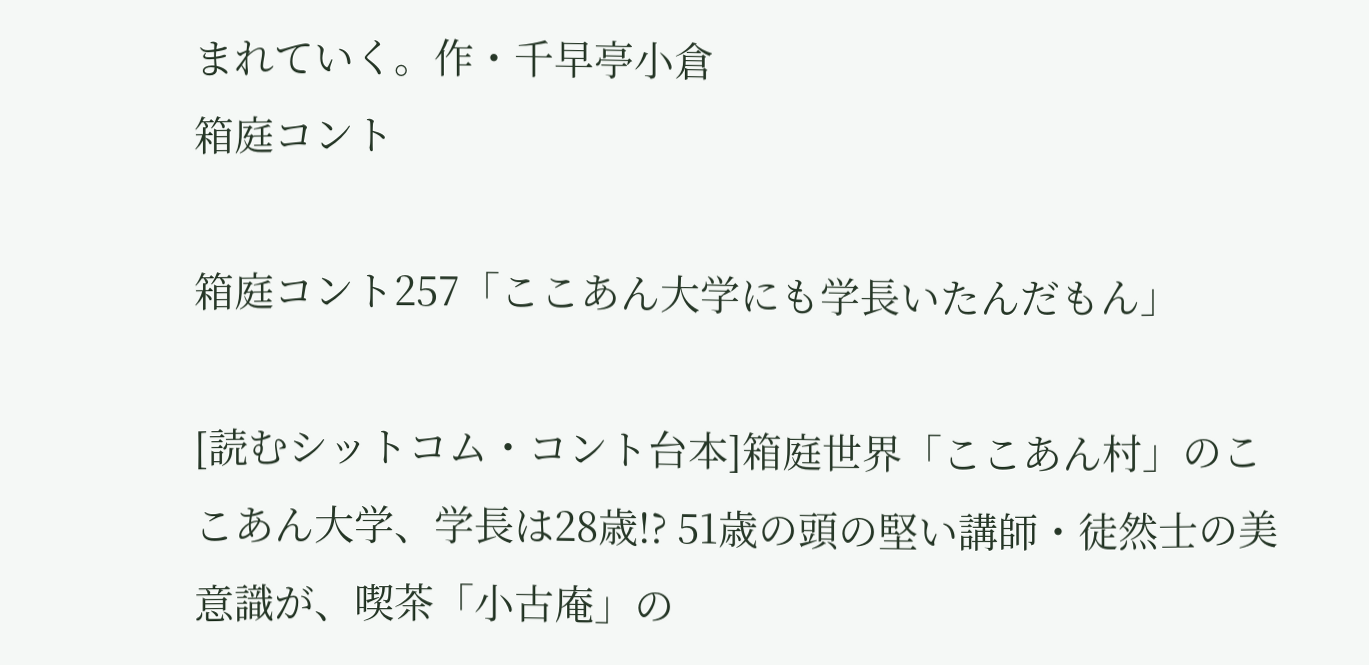まれていく。作・千早亭小倉
箱庭コント

箱庭コント257「ここあん大学にも学長いたんだもん」

[読むシットコム・コント台本]箱庭世界「ここあん村」のここあん大学、学長は28歳!? 51歳の頭の堅い講師・徒然士の美意識が、喫茶「小古庵」の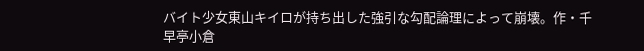バイト少女東山キイロが持ち出した強引な勾配論理によって崩壊。作・千早亭小倉